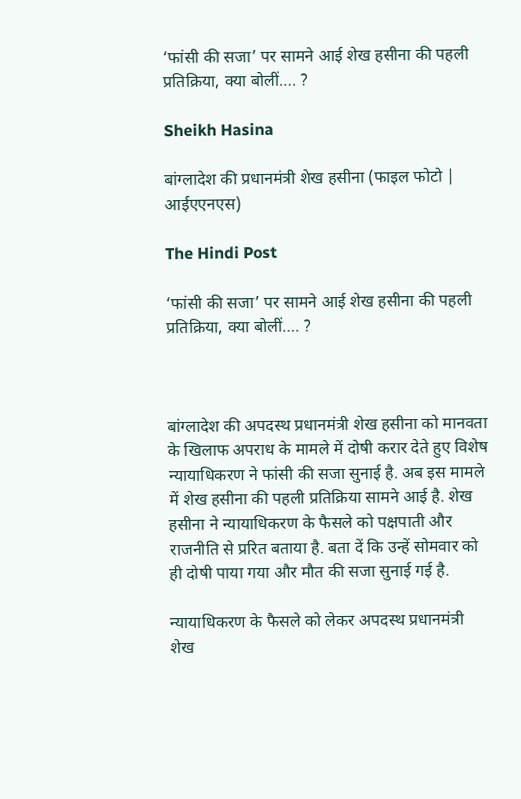‘फांसी की सजा’ पर सामने आई शेख हसीना की पहली प्रतिक्रिया, क्या बोलीं…. ?

Sheikh Hasina

बांग्लादेश की प्रधानमंत्री शेख हसीना (फाइल फोटो | आईएएनएस)

The Hindi Post

‘फांसी की सजा’ पर सामने आई शेख हसीना की पहली प्रतिक्रिया, क्या बोलीं…. ?



बांग्लादेश की अपदस्थ प्रधानमंत्री शेख हसीना को मानवता के खिलाफ अपराध के मामले में दोषी करार देते हुए विशेष न्यायाधिकरण ने फांसी की सजा सुनाई है. अब इस मामले में शेख हसीना की पहली प्रतिक्रिया सामने आई है. शेख हसीना ने न्यायाधिकरण के फैसले को पक्षपाती और राजनीति से प्ररित बताया है. बता दें कि उन्हें सोमवार को ही दोषी पाया गया और मौत की सजा सुनाई गई है.

न्यायाधिकरण के फैसले को लेकर अपदस्थ प्रधानमंत्री शेख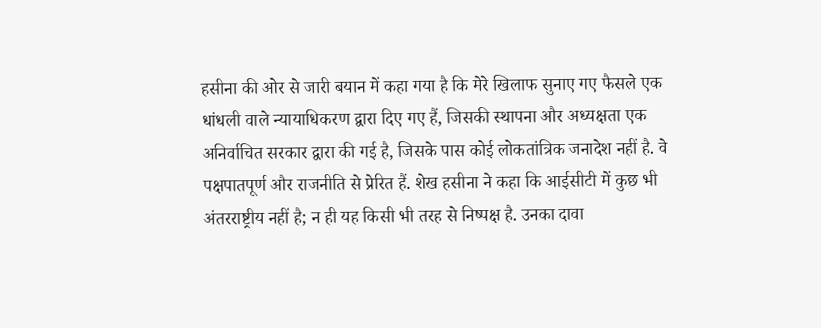हसीना की ओर से जारी बयान में कहा गया है कि मेरे खिलाफ सुनाए गए फैसले एक धांधली वाले न्यायाधिकरण द्वारा दिए गए हैं, जिसकी स्थापना और अध्यक्षता एक अनिर्वाचित सरकार द्वारा की गई है, जिसके पास कोई लोकतांत्रिक जनादेश नहीं है. वे पक्षपातपूर्ण और राजनीति से प्रेरित हैं. शेख हसीना ने कहा कि आईसीटी में कुछ भी अंतरराष्ट्रीय नहीं है; न ही यह किसी भी तरह से निष्पक्ष है. उनका दावा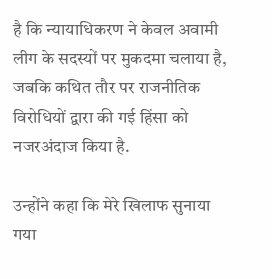है कि न्यायाधिकरण ने केवल अवामी लीग के सदस्यों पर मुकदमा चलाया है, जबकि कथित तौर पर राजनीतिक विरोधियों द्वारा की गई हिंसा को नजरअंदाज किया है.

उन्होंने कहा कि मेरे खिलाफ सुनाया गया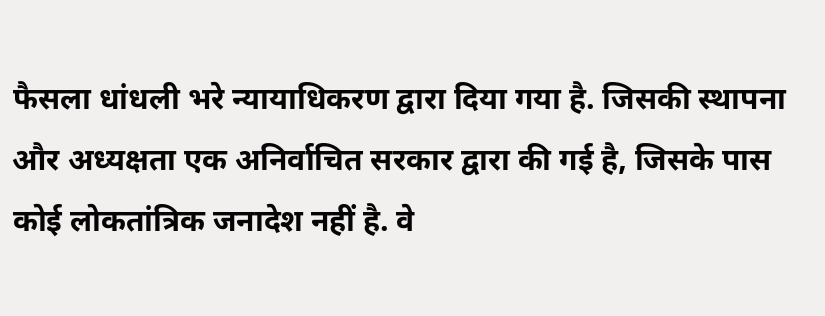फैसला धांधली भरे न्यायाधिकरण द्वारा दिया गया है. जिसकी स्थापना और अध्यक्षता एक अनिर्वाचित सरकार द्वारा की गई है, जिसके पास कोई लोकतांत्रिक जनादेश नहीं है. वे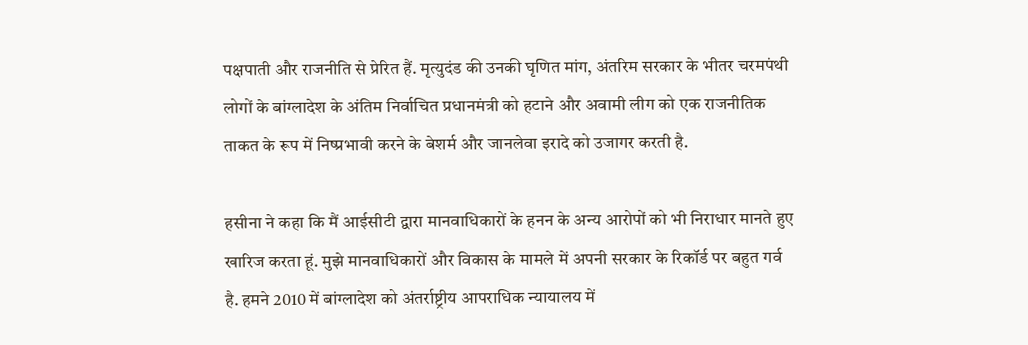पक्षपाती और राजनीति से प्रेरित हैं. मृत्युदंड की उनकी घृणित मांग, अंतरिम सरकार के भीतर चरमपंथी लोगों के बांग्लादेश के अंतिम निर्वाचित प्रधानमंत्री को हटाने और अवामी लीग को एक राजनीतिक ताकत के रूप में निष्प्रभावी करने के बेशर्म और जानलेवा इरादे को उजागर करती है.

हसीना ने कहा कि मैं आईसीटी द्वारा मानवाधिकारों के हनन के अन्य आरोपों को भी निराधार मानते हुए खारिज करता हूं. मुझे मानवाधिकारों और विकास के मामले में अपनी सरकार के रिकॉर्ड पर बहुत गर्व है. हमने 2010 में बांग्लादेश को अंतर्राष्ट्रीय आपराधिक न्यायालय में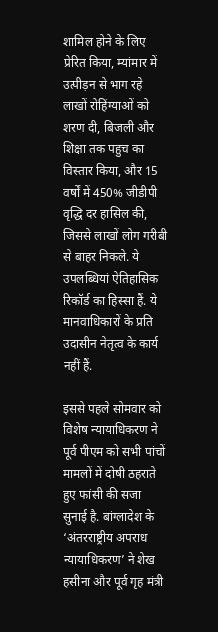शामिल होने के लिए प्रेरित किया, म्यांमार में उत्पीड़न से भाग रहे लाखों रोहिंग्याओं को शरण दी, बिजली और शिक्षा तक पहुच का विस्तार किया, और 15 वर्षों में 450% जीडीपी वृद्धि दर हासिल की, जिससे लाखों लोग गरीबी से बाहर निकले. ये उपलब्धियां ऐतिहासिक रिकॉर्ड का हिस्सा हैं. ये मानवाधिकारों के प्रति उदासीन नेतृत्व के कार्य नहीं हैं.

इससे पहले सोमवार को विशेष न्यायाधिकरण ने पूर्व पीएम को सभी पांचों मामलों में दोषी ठहराते हुए फांसी की सजा सुनाई है. बांग्लादेश के ‘अंतरराष्ट्रीय अपराध न्यायाधिकरण’ ने शेख हसीना और पूर्व गृह मंत्री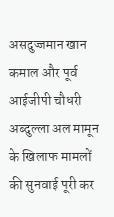असदुज्जमान खान कमाल और पूर्व आईजीपी चौधरी अब्दुल्ला अल मामून के खिलाफ मामलों की सुनवाई पूरी कर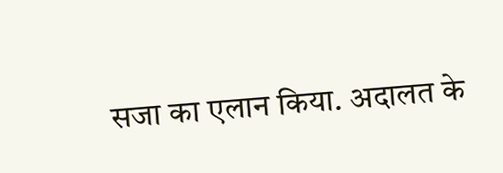सजा का एलान किया. अदालत के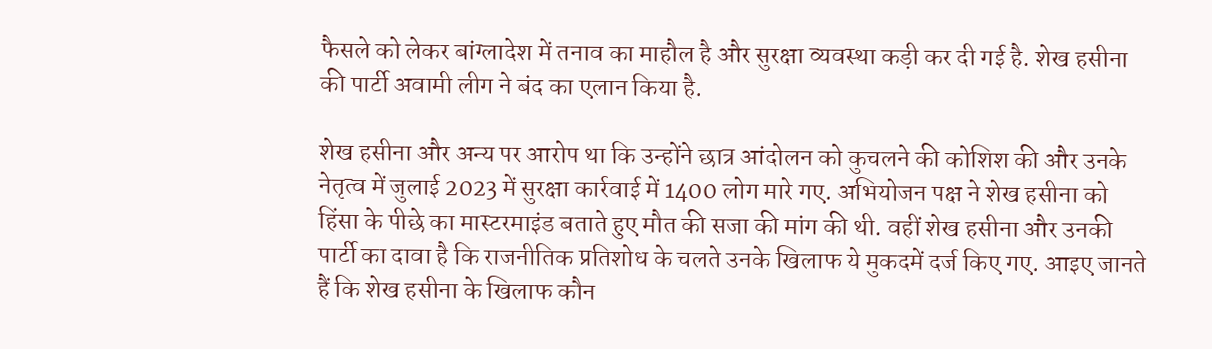फैसले को लेकर बांग्लादेश में तनाव का माहौल है और सुरक्षा व्यवस्था कड़ी कर दी गई है. शेख हसीना की पार्टी अवामी लीग ने बंद का एलान किया है.

शेख हसीना और अन्य पर आरोप था कि उन्होंने छात्र आंदोलन को कुचलने की कोशिश की और उनके नेतृत्व में जुलाई 2023 में सुरक्षा कार्रवाई में 1400 लोग मारे गए. अभियोजन पक्ष ने शेख हसीना को हिंसा के पीछे का मास्टरमाइंड बताते हुए मौत की सजा की मांग की थी. वहीं शेख हसीना और उनकी पार्टी का दावा है कि राजनीतिक प्रतिशोध के चलते उनके खिलाफ ये मुकदमें दर्ज किए गए. आइए जानते हैं कि शेख हसीना के खिलाफ कौन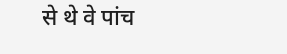से थे वे पांच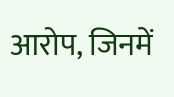आरोप, जिनमें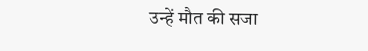उन्हें मौत की सजा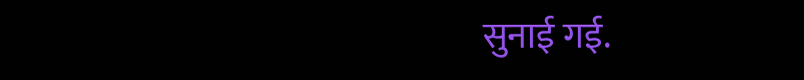सुनाई गई.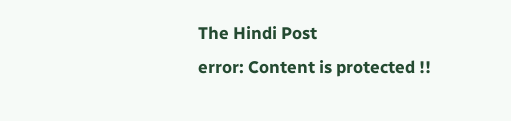The Hindi Post
error: Content is protected !!